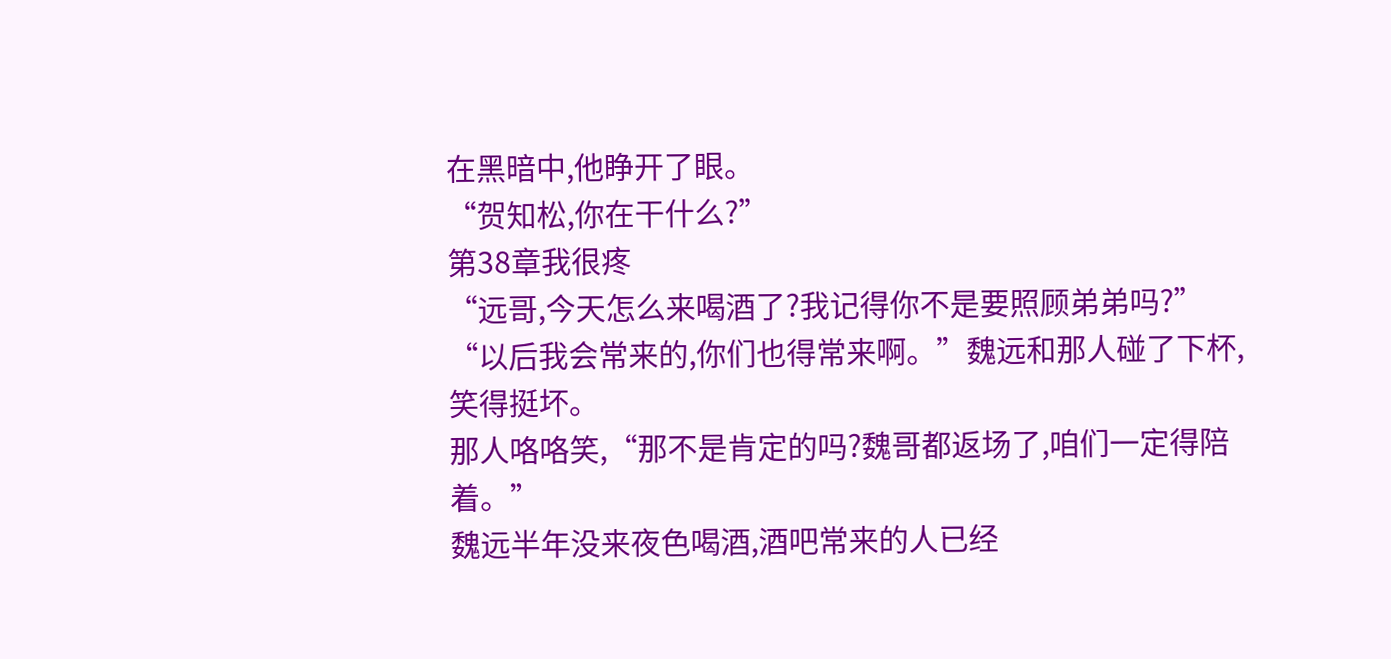在黑暗中,他睁开了眼。
“贺知松,你在干什么?”
第38章我很疼
“远哥,今天怎么来喝酒了?我记得你不是要照顾弟弟吗?”
“以后我会常来的,你们也得常来啊。”魏远和那人碰了下杯,笑得挺坏。
那人咯咯笑,“那不是肯定的吗?魏哥都返场了,咱们一定得陪着。”
魏远半年没来夜色喝酒,酒吧常来的人已经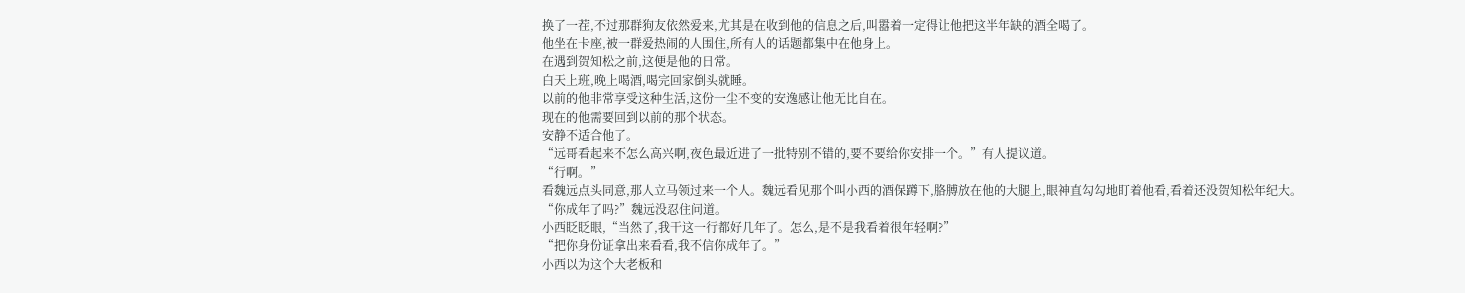换了一茬,不过那群狗友依然爱来,尤其是在收到他的信息之后,叫嚣着一定得让他把这半年缺的酒全喝了。
他坐在卡座,被一群爱热闹的人围住,所有人的话题都集中在他身上。
在遇到贺知松之前,这便是他的日常。
白天上班,晚上喝酒,喝完回家倒头就睡。
以前的他非常享受这种生活,这份一尘不变的安逸感让他无比自在。
现在的他需要回到以前的那个状态。
安静不适合他了。
“远哥看起来不怎么高兴啊,夜色最近进了一批特别不错的,要不要给你安排一个。”有人提议道。
“行啊。”
看魏远点头同意,那人立马领过来一个人。魏远看见那个叫小西的酒保蹲下,胳膊放在他的大腿上,眼神直勾勾地盯着他看,看着还没贺知松年纪大。
“你成年了吗?”魏远没忍住问道。
小西眨眨眼,“当然了,我干这一行都好几年了。怎么,是不是我看着很年轻啊?”
“把你身份证拿出来看看,我不信你成年了。”
小西以为这个大老板和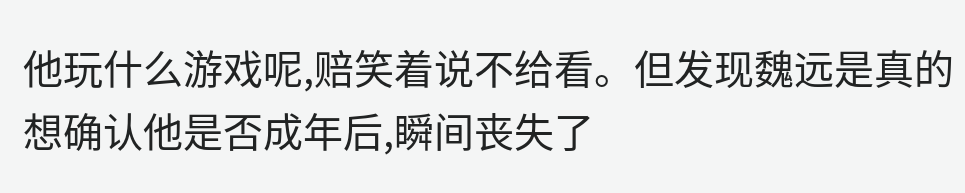他玩什么游戏呢,赔笑着说不给看。但发现魏远是真的想确认他是否成年后,瞬间丧失了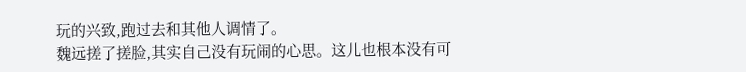玩的兴致,跑过去和其他人调情了。
魏远搓了搓脸,其实自己没有玩闹的心思。这儿也根本没有可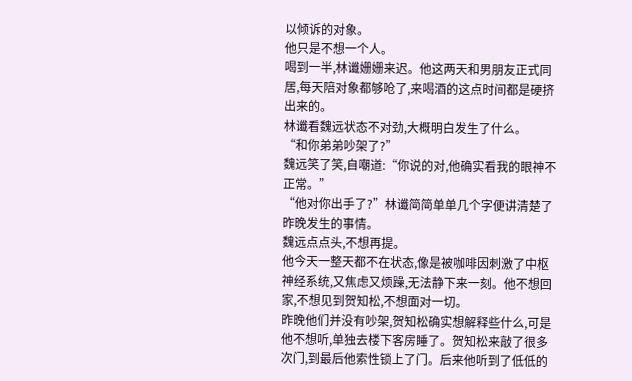以倾诉的对象。
他只是不想一个人。
喝到一半,林谶姗姗来迟。他这两天和男朋友正式同居,每天陪对象都够呛了,来喝酒的这点时间都是硬挤出来的。
林谶看魏远状态不对劲,大概明白发生了什么。
“和你弟弟吵架了?”
魏远笑了笑,自嘲道:“你说的对,他确实看我的眼神不正常。”
“他对你出手了?”林谶简简单单几个字便讲清楚了昨晚发生的事情。
魏远点点头,不想再提。
他今天一整天都不在状态,像是被咖啡因刺激了中枢神经系统,又焦虑又烦躁,无法静下来一刻。他不想回家,不想见到贺知松,不想面对一切。
昨晚他们并没有吵架,贺知松确实想解释些什么,可是他不想听,单独去楼下客房睡了。贺知松来敲了很多次门,到最后他索性锁上了门。后来他听到了低低的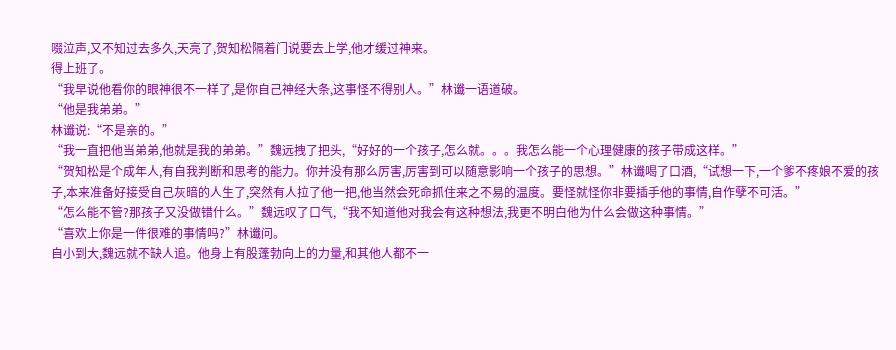啜泣声,又不知过去多久,天亮了,贺知松隔着门说要去上学,他才缓过神来。
得上班了。
“我早说他看你的眼神很不一样了,是你自己神经大条,这事怪不得别人。”林谶一语道破。
“他是我弟弟。”
林谶说:“不是亲的。”
“我一直把他当弟弟,他就是我的弟弟。”魏远拽了把头,“好好的一个孩子,怎么就。。。我怎么能一个心理健康的孩子带成这样。”
“贺知松是个成年人,有自我判断和思考的能力。你并没有那么厉害,厉害到可以随意影响一个孩子的思想。”林谶喝了口酒,“试想一下,一个爹不疼娘不爱的孩子,本来准备好接受自己灰暗的人生了,突然有人拉了他一把,他当然会死命抓住来之不易的温度。要怪就怪你非要插手他的事情,自作孽不可活。”
“怎么能不管?那孩子又没做错什么。”魏远叹了口气,“我不知道他对我会有这种想法,我更不明白他为什么会做这种事情。”
“喜欢上你是一件很难的事情吗?”林谶问。
自小到大,魏远就不缺人追。他身上有股蓬勃向上的力量,和其他人都不一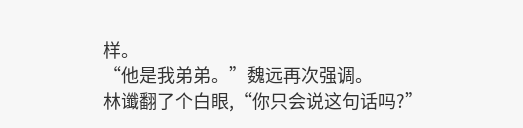样。
“他是我弟弟。”魏远再次强调。
林谶翻了个白眼,“你只会说这句话吗?”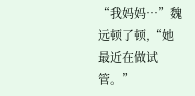“我妈妈…”魏远顿了顿,“她最近在做试管。”